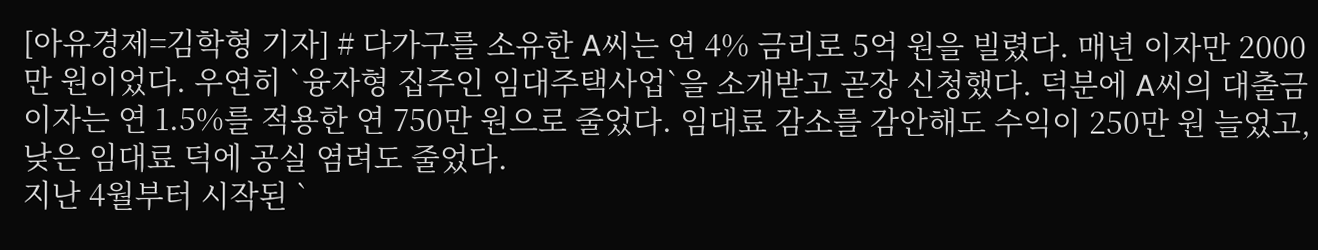[아유경제=김학형 기자] # 다가구를 소유한 A씨는 연 4% 금리로 5억 원을 빌렸다. 매년 이자만 2000만 원이었다. 우연히 `융자형 집주인 임대주택사업`을 소개받고 곧장 신청했다. 덕분에 A씨의 대출금 이자는 연 1.5%를 적용한 연 750만 원으로 줄었다. 임대료 감소를 감안해도 수익이 250만 원 늘었고, 낮은 임대료 덕에 공실 염려도 줄었다.
지난 4월부터 시작된 `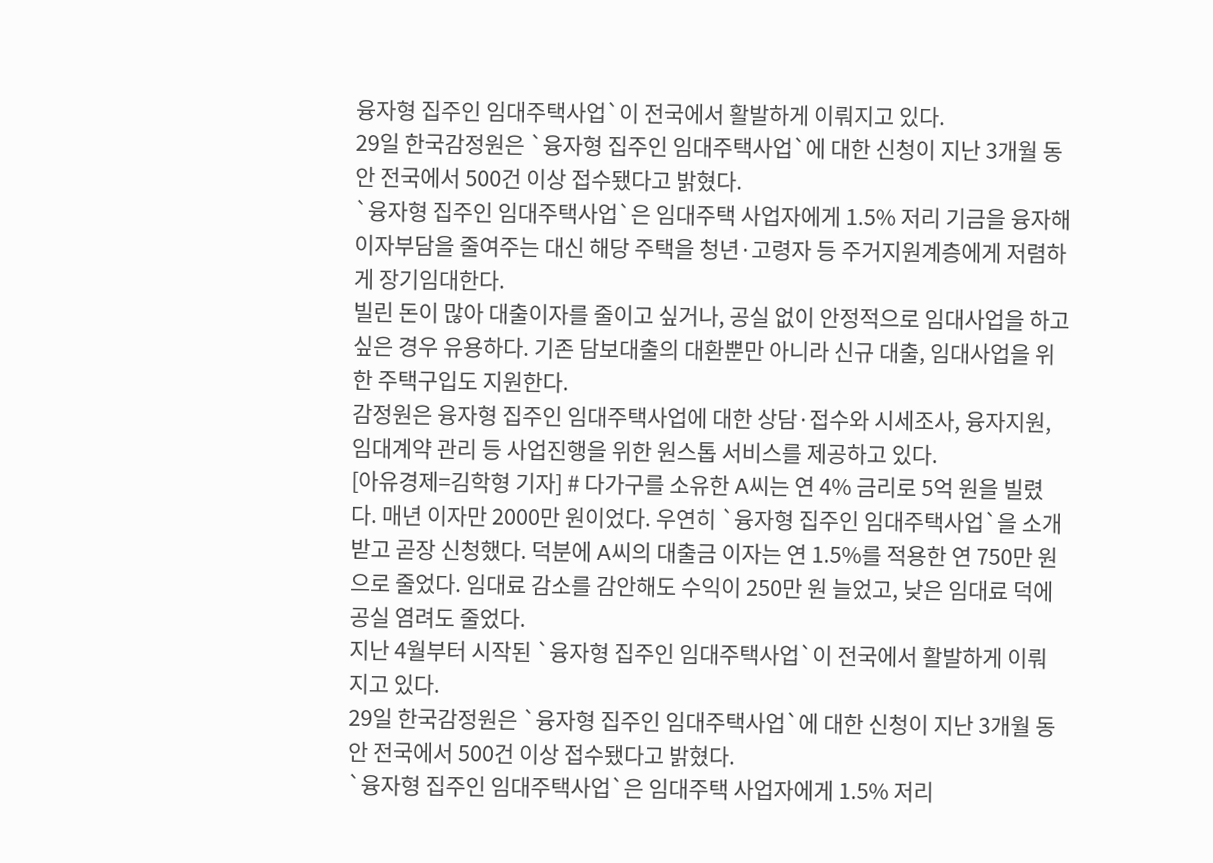융자형 집주인 임대주택사업`이 전국에서 활발하게 이뤄지고 있다.
29일 한국감정원은 `융자형 집주인 임대주택사업`에 대한 신청이 지난 3개월 동안 전국에서 500건 이상 접수됐다고 밝혔다.
`융자형 집주인 임대주택사업`은 임대주택 사업자에게 1.5% 저리 기금을 융자해 이자부담을 줄여주는 대신 해당 주택을 청년·고령자 등 주거지원계층에게 저렴하게 장기임대한다.
빌린 돈이 많아 대출이자를 줄이고 싶거나, 공실 없이 안정적으로 임대사업을 하고 싶은 경우 유용하다. 기존 담보대출의 대환뿐만 아니라 신규 대출, 임대사업을 위한 주택구입도 지원한다.
감정원은 융자형 집주인 임대주택사업에 대한 상담·접수와 시세조사, 융자지원, 임대계약 관리 등 사업진행을 위한 원스톱 서비스를 제공하고 있다.
[아유경제=김학형 기자] # 다가구를 소유한 A씨는 연 4% 금리로 5억 원을 빌렸다. 매년 이자만 2000만 원이었다. 우연히 `융자형 집주인 임대주택사업`을 소개받고 곧장 신청했다. 덕분에 A씨의 대출금 이자는 연 1.5%를 적용한 연 750만 원으로 줄었다. 임대료 감소를 감안해도 수익이 250만 원 늘었고, 낮은 임대료 덕에 공실 염려도 줄었다.
지난 4월부터 시작된 `융자형 집주인 임대주택사업`이 전국에서 활발하게 이뤄지고 있다.
29일 한국감정원은 `융자형 집주인 임대주택사업`에 대한 신청이 지난 3개월 동안 전국에서 500건 이상 접수됐다고 밝혔다.
`융자형 집주인 임대주택사업`은 임대주택 사업자에게 1.5% 저리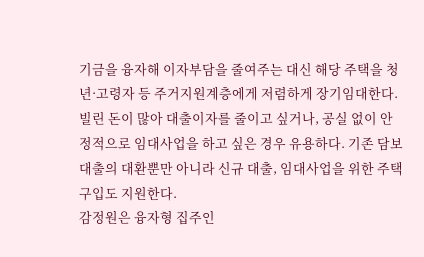기금을 융자해 이자부담을 줄여주는 대신 해당 주택을 청년·고령자 등 주거지원계층에게 저렴하게 장기임대한다.
빌린 돈이 많아 대출이자를 줄이고 싶거나, 공실 없이 안정적으로 임대사업을 하고 싶은 경우 유용하다. 기존 담보대출의 대환뿐만 아니라 신규 대출, 임대사업을 위한 주택구입도 지원한다.
감정원은 융자형 집주인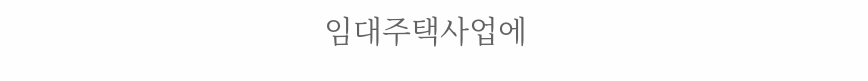임대주택사업에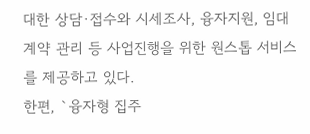대한 상담·접수와 시세조사, 융자지원, 임대계약 관리 등 사업진행을 위한 원스톱 서비스를 제공하고 있다.
한편, `융자형 집주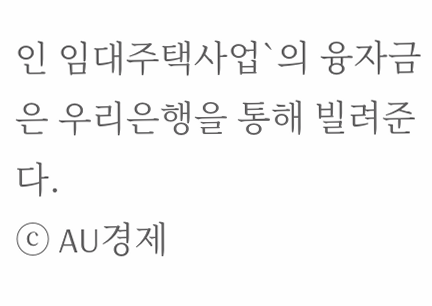인 임대주택사업`의 융자금은 우리은행을 통해 빌려준다.
ⓒ AU경제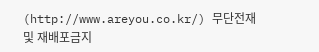(http://www.areyou.co.kr/) 무단전재 및 재배포금지